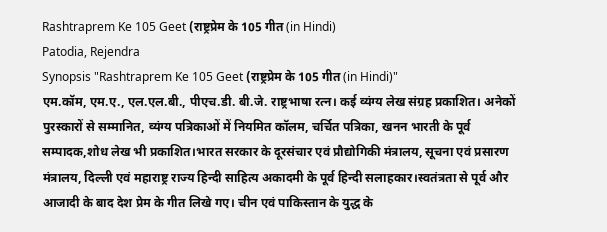Rashtraprem Ke 105 Geet (राष्ट्रप्रेम के 105 गीत (in Hindi)
Patodia, Rejendra
Synopsis "Rashtraprem Ke 105 Geet (राष्ट्रप्रेम के 105 गीत (in Hindi)"
एम.कॉम, एम.ए., एल.एल.बी., पीएच.डी. बी.जे. राष्ट्रभाषा रत्न। कई व्यंग्य लेख संग्रह प्रकाशित। अनेकों पुरस्कारों से सम्मानित, व्यंग्य पत्रिकाओं में नियमित कॉलम, चर्चित पत्रिका, खनन भारती के पूर्व सम्पादक,शोध लेख भी प्रकाशित।भारत सरकार के दूरसंचार एवं प्रौद्योगिकी मंत्रालय, सूचना एवं प्रसारण मंत्रालय, दिल्ली एवं महाराष्ट्र राज्य हिन्दी साहित्य अकादमी के पूर्व हिन्दी सलाहकार।स्वतंत्रता से पूर्व और आजादी के बाद देश प्रेम के गीत लिखे गए। चीन एवं पाकिस्तान के युद्ध के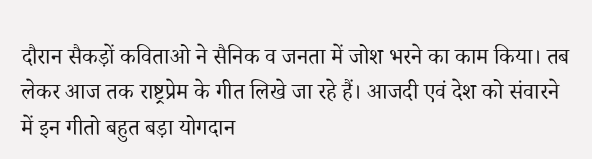दौरान सैकड़ों कविताओ ने सैनिक व जनता में जोश भरने का काम किया। तब लेकर आज तक राष्ट्रप्रेम के गीत लिखे जा रहे हैं। आजदी एवं देश को संवारने में इन गीतो बहुत बड़ा योगदान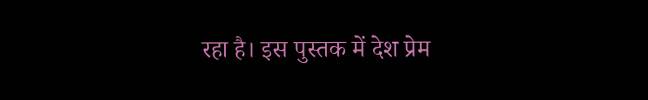रहा है। इस पुस्तक में देश प्रेम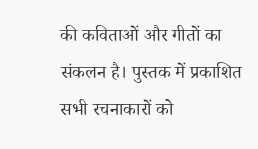की कविताओं और गीतों का संकलन है। पुस्तक में प्रकाशित सभी रचनाकारों को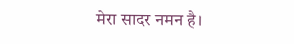मेरा सादर नमन है।